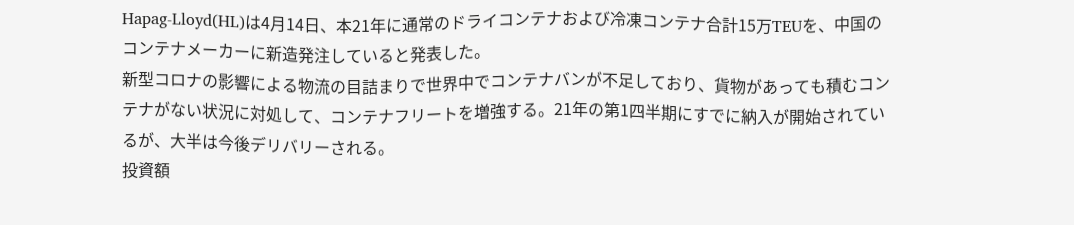Hapag-Lloyd(HL)は4月14日、本21年に通常のドライコンテナおよび冷凍コンテナ合計15万TEUを、中国のコンテナメーカーに新造発注していると発表した。
新型コロナの影響による物流の目詰まりで世界中でコンテナバンが不足しており、貨物があっても積むコンテナがない状況に対処して、コンテナフリートを増強する。21年の第1四半期にすでに納入が開始されているが、大半は今後デリバリーされる。
投資額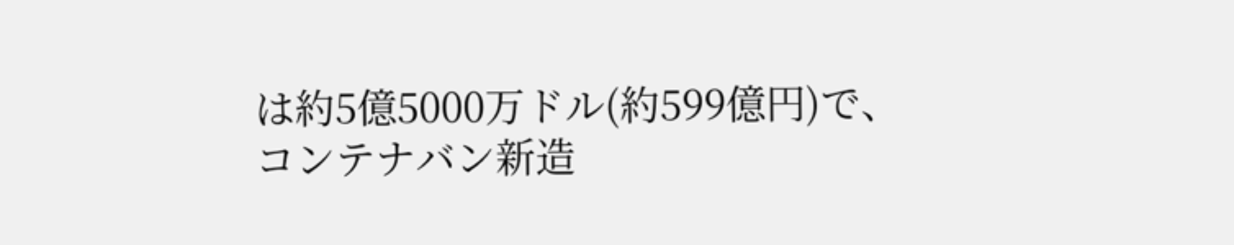は約5億5000万ドル(約599億円)で、コンテナバン新造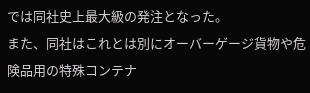では同社史上最大級の発注となった。
また、同社はこれとは別にオーバーゲージ貨物や危険品用の特殊コンテナ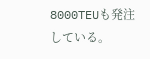8000TEUも発注している。